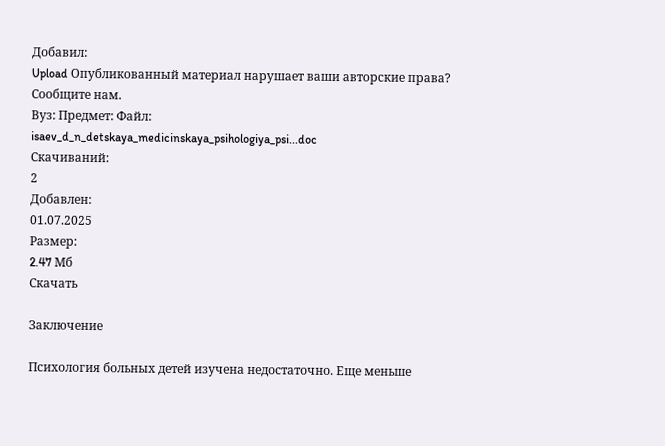Добавил:
Upload Опубликованный материал нарушает ваши авторские права? Сообщите нам.
Вуз: Предмет: Файл:
isaev_d_n_detskaya_medicinskaya_psihologiya_psi...doc
Скачиваний:
2
Добавлен:
01.07.2025
Размер:
2.47 Mб
Скачать

Заключение

Психология больных детей изучена недостаточно. Еще меньше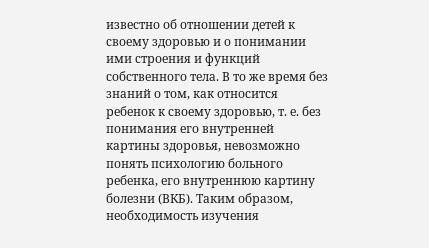известно об отношении детей к своему здоровью и о понимании ими строения и функций собственного тела. В то же время без знаний о том, как относится ребенок к своему здоровью, т. е. без понимания его внутренней картины здоровья, невозможно понять психологию больного ребенка, его внутреннюю картину болезни (ВКБ). Таким образом, необходимость изучения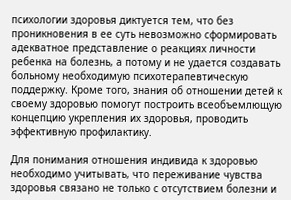психологии здоровья диктуется тем, что без проникновения в ее суть невозможно сформировать адекватное представление о реакциях личности ребенка на болезнь, а потому и не удается создавать больному необходимую психотерапевтическую поддержку. Кроме того, знания об отношении детей к своему здоровью помогут построить всеобъемлющую концепцию укрепления их здоровья, проводить эффективную профилактику.

Для понимания отношения индивида к здоровью необходимо учитывать, что переживание чувства здоровья связано не только с отсутствием болезни и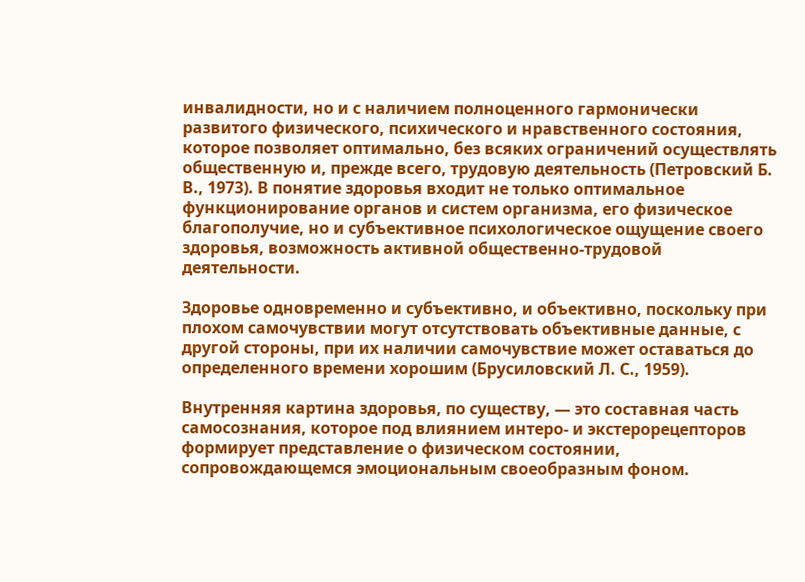инвалидности, но и с наличием полноценного гармонически развитого физического, психического и нравственного состояния, которое позволяет оптимально, без всяких ограничений осуществлять общественную и, прежде всего, трудовую деятельность (Петровский Б. В., 1973). В понятие здоровья входит не только оптимальное функционирование органов и систем организма, его физическое благополучие, но и субъективное психологическое ощущение своего здоровья, возможность активной общественно-трудовой деятельности.

Здоровье одновременно и субъективно, и объективно, поскольку при плохом самочувствии могут отсутствовать объективные данные, с другой стороны, при их наличии самочувствие может оставаться до определенного времени хорошим (Брусиловский Л. С., 1959).

Внутренняя картина здоровья, по существу, — это составная часть самосознания, которое под влиянием интеро- и экстерорецепторов формирует представление о физическом состоянии, сопровождающемся эмоциональным своеобразным фоном.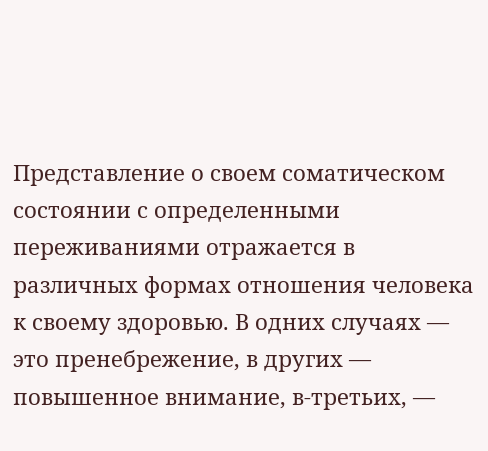Представление о своем соматическом состоянии с определенными переживаниями отражается в различных формах отношения человека к своему здоровью. В одних случаях — это пренебрежение, в других — повышенное внимание, в-третьих, —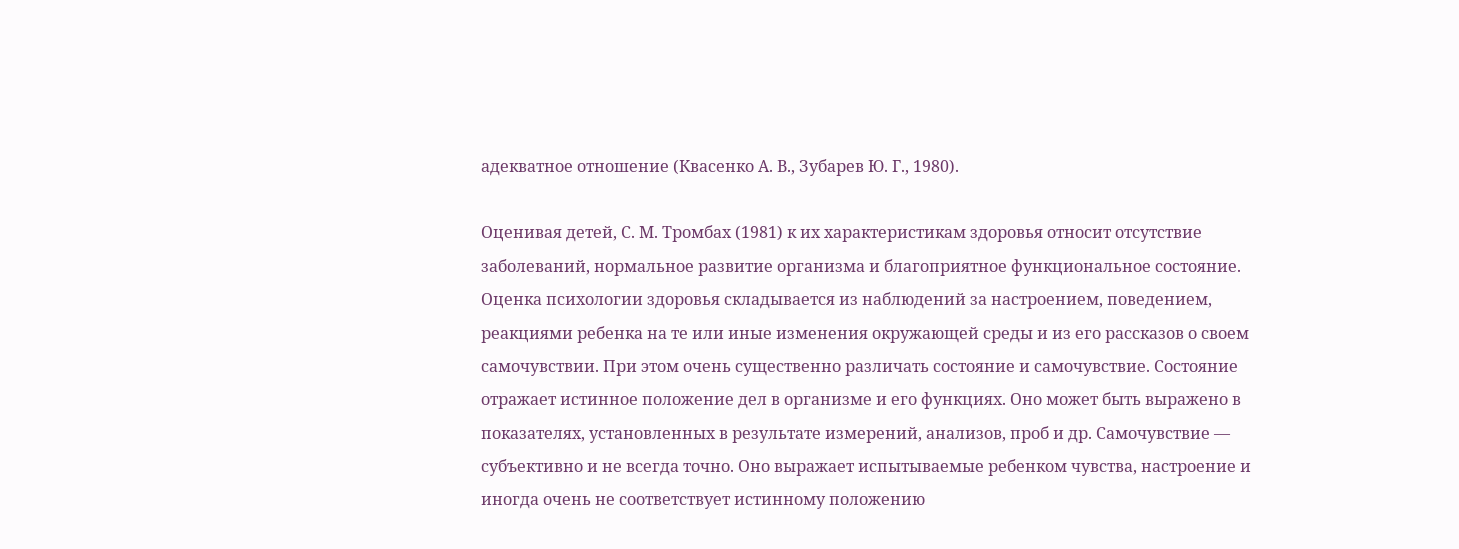адекватное отношение (Квасенко А. В., Зубарев Ю. Г., 1980).

Оценивая детей, С. М. Тромбах (1981) к их характеристикам здоровья относит отсутствие заболеваний, нормальное развитие организма и благоприятное функциональное состояние. Оценка психологии здоровья складывается из наблюдений за настроением, поведением, реакциями ребенка на те или иные изменения окружающей среды и из его рассказов о своем самочувствии. При этом очень существенно различать состояние и самочувствие. Состояние отражает истинное положение дел в организме и его функциях. Оно может быть выражено в показателях, установленных в результате измерений, анализов, проб и др. Самочувствие — субъективно и не всегда точно. Оно выражает испытываемые ребенком чувства, настроение и иногда очень не соответствует истинному положению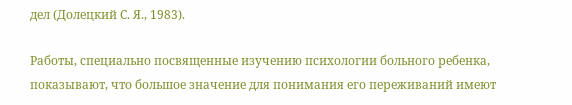дел (Долецкий С. Я., 1983).

Работы, специально посвященные изучению психологии больного ребенка, показывают, что большое значение для понимания его переживаний имеют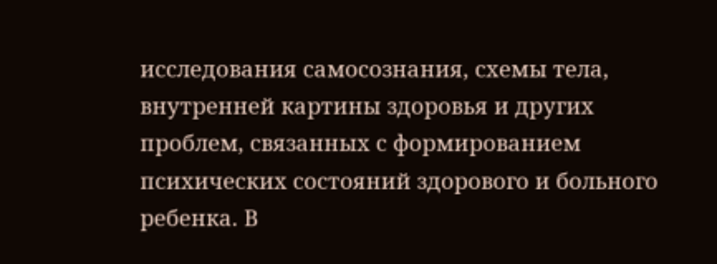исследования самосознания, схемы тела, внутренней картины здоровья и других проблем, связанных с формированием психических состояний здорового и больного ребенка. В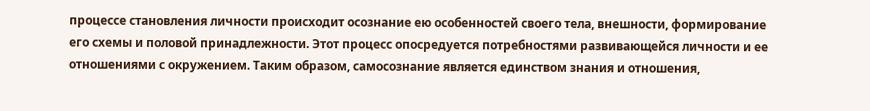процессе становления личности происходит осознание ею особенностей своего тела, внешности, формирование его схемы и половой принадлежности. Этот процесс опосредуется потребностями развивающейся личности и ее отношениями с окружением. Таким образом, самосознание является единством знания и отношения,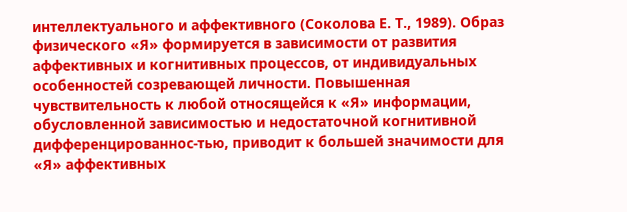интеллектуального и аффективного (Соколова Е. Т., 1989). Образ физического «Я» формируется в зависимости от развития аффективных и когнитивных процессов, от индивидуальных особенностей созревающей личности. Повышенная чувствительность к любой относящейся к «Я» информации, обусловленной зависимостью и недостаточной когнитивной дифференцированнос-тью, приводит к большей значимости для «Я» аффективных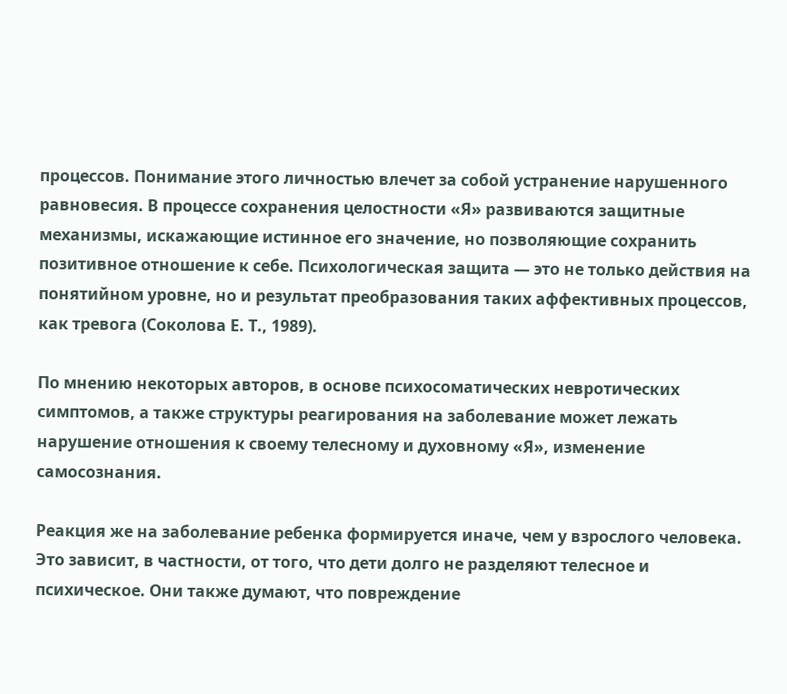процессов. Понимание этого личностью влечет за собой устранение нарушенного равновесия. В процессе сохранения целостности «Я» развиваются защитные механизмы, искажающие истинное его значение, но позволяющие сохранить позитивное отношение к себе. Психологическая защита — это не только действия на понятийном уровне, но и результат преобразования таких аффективных процессов, как тревога (Соколова Е. Т., 1989).

По мнению некоторых авторов, в основе психосоматических невротических симптомов, а также структуры реагирования на заболевание может лежать нарушение отношения к своему телесному и духовному «Я», изменение самосознания.

Реакция же на заболевание ребенка формируется иначе, чем у взрослого человека. Это зависит, в частности, от того, что дети долго не разделяют телесное и психическое. Они также думают, что повреждение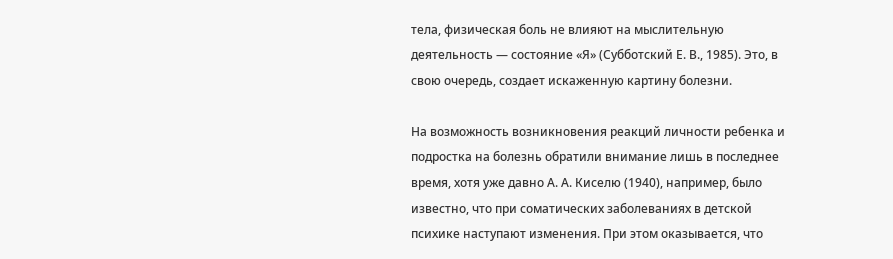тела, физическая боль не влияют на мыслительную деятельность — состояние «Я» (Субботский Е. В., 1985). Это, в свою очередь, создает искаженную картину болезни.

На возможность возникновения реакций личности ребенка и подростка на болезнь обратили внимание лишь в последнее время, хотя уже давно А. А. Киселю (1940), например, было известно, что при соматических заболеваниях в детской психике наступают изменения. При этом оказывается, что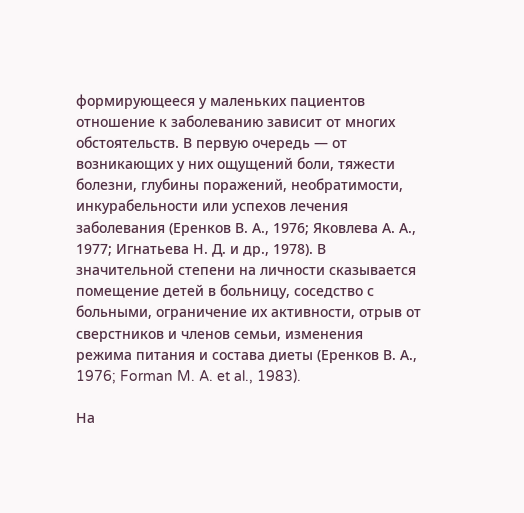формирующееся у маленьких пациентов отношение к заболеванию зависит от многих обстоятельств. В первую очередь — от возникающих у них ощущений боли, тяжести болезни, глубины поражений, необратимости, инкурабельности или успехов лечения заболевания (Еренков В. А., 1976; Яковлева А. А., 1977; Игнатьева Н. Д. и др., 1978). В значительной степени на личности сказывается помещение детей в больницу, соседство с больными, ограничение их активности, отрыв от сверстников и членов семьи, изменения режима питания и состава диеты (Еренков В. А., 1976; Forman M. A. et al., 1983).

На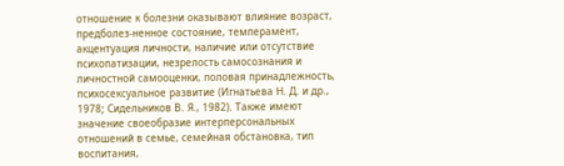отношение к болезни оказывают влияние возраст, предболез-ненное состояние, темперамент, акцентуация личности, наличие или отсутствие психопатизации, незрелость самосознания и личностной самооценки, половая принадлежность, психосексуальное развитие (Игнатьева Н. Д. и др., 1978; Сидельников В. Я., 1982). Также имеют значение своеобразие интерперсональных отношений в семье, семейная обстановка, тип воспитания,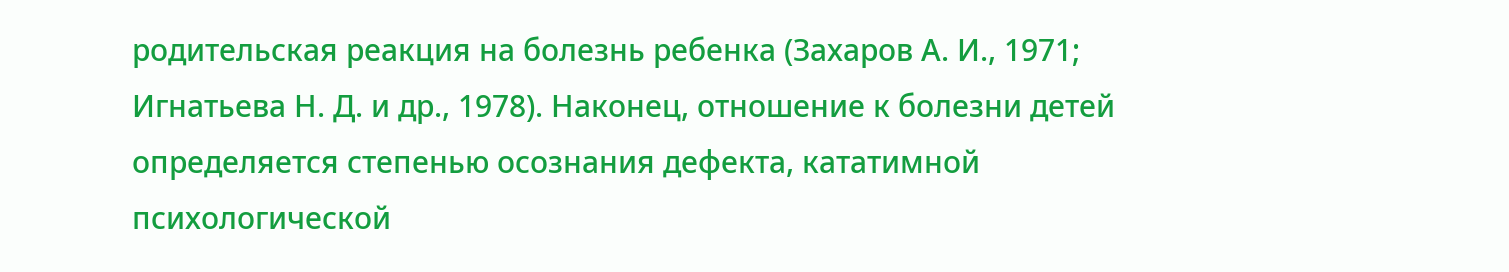родительская реакция на болезнь ребенка (Захаров А. И., 1971; Игнатьева Н. Д. и др., 1978). Наконец, отношение к болезни детей определяется степенью осознания дефекта, кататимной психологической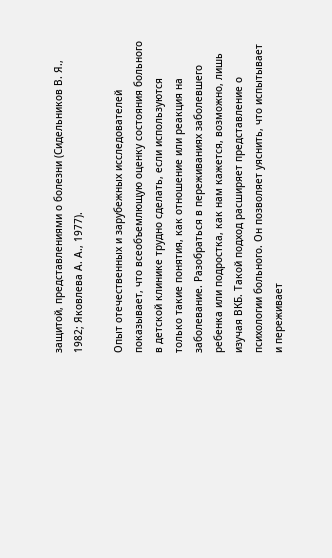защитой, представлениями о болезни (Сидельников В. Я., 1982; Яковлева А. А., 1977).

Опыт отечественных и зарубежных исследователей показывает, что всеобъемлющую оценку состояния больного в детской клинике трудно сделать, если используются только такие понятия, как отношение или реакция на заболевание. Разобраться в переживаниях заболевшего ребенка или подростка, как нам кажется, возможно, лишь изучая ВКБ. Такой подход расширяет представление о психологии больного. Он позволяет уяснить, что испытывает и переживает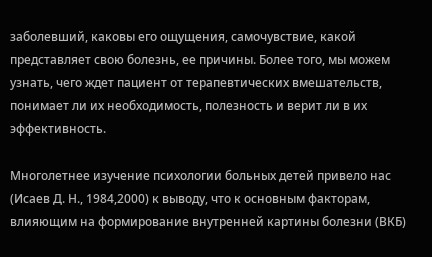заболевший, каковы его ощущения, самочувствие, какой представляет свою болезнь, ее причины. Более того, мы можем узнать, чего ждет пациент от терапевтических вмешательств, понимает ли их необходимость, полезность и верит ли в их эффективность.

Многолетнее изучение психологии больных детей привело нас (Исаев Д. Н., 1984,2000) к выводу, что к основным факторам, влияющим на формирование внутренней картины болезни (ВКБ)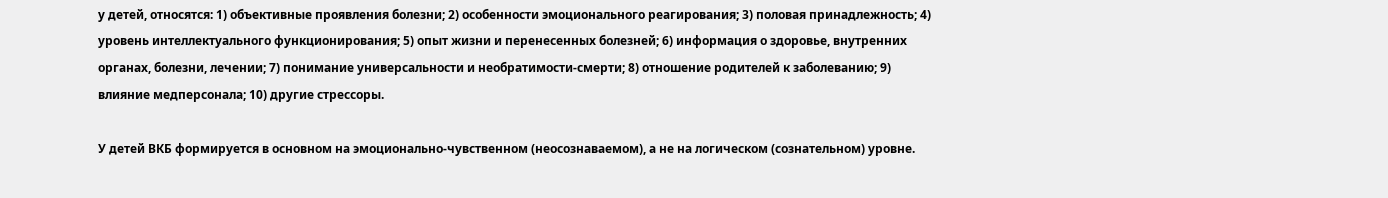у детей, относятся: 1) объективные проявления болезни; 2) особенности эмоционального реагирования; 3) половая принадлежность; 4) уровень интеллектуального функционирования; 5) опыт жизни и перенесенных болезней; 6) информация о здоровье, внутренних органах, болезни, лечении; 7) понимание универсальности и необратимости-смерти; 8) отношение родителей к заболеванию; 9) влияние медперсонала; 10) другие стрессоры.

У детей ВКБ формируется в основном на эмоционально-чувственном (неосознаваемом), а не на логическом (сознательном) уровне.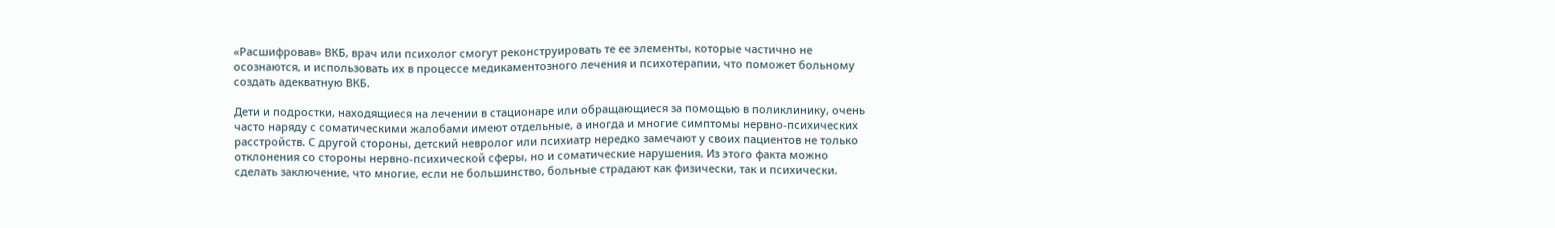«Расшифровав» ВКБ, врач или психолог смогут реконструировать те ее элементы, которые частично не осознаются, и использовать их в процессе медикаментозного лечения и психотерапии, что поможет больному создать адекватную ВКБ.

Дети и подростки, находящиеся на лечении в стационаре или обращающиеся за помощью в поликлинику, очень часто наряду с соматическими жалобами имеют отдельные, а иногда и многие симптомы нервно-психических расстройств. С другой стороны, детский невролог или психиатр нередко замечают у своих пациентов не только отклонения со стороны нервно-психической сферы, но и соматические нарушения. Из этого факта можно сделать заключение, что многие, если не большинство, больные страдают как физически, так и психически.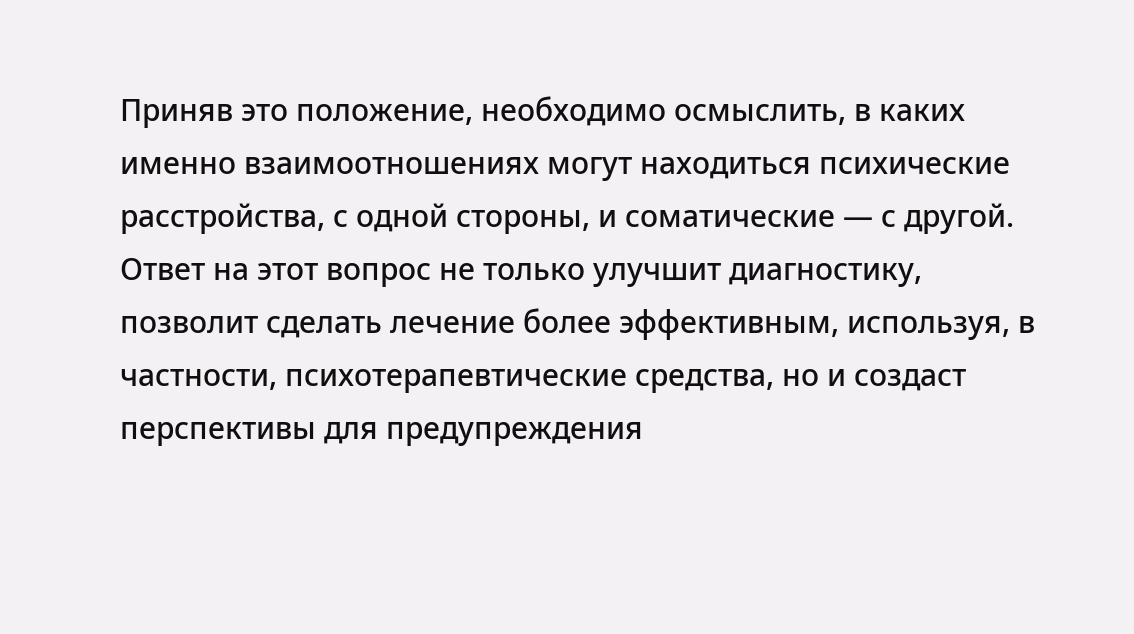Приняв это положение, необходимо осмыслить, в каких именно взаимоотношениях могут находиться психические расстройства, с одной стороны, и соматические — с другой. Ответ на этот вопрос не только улучшит диагностику, позволит сделать лечение более эффективным, используя, в частности, психотерапевтические средства, но и создаст перспективы для предупреждения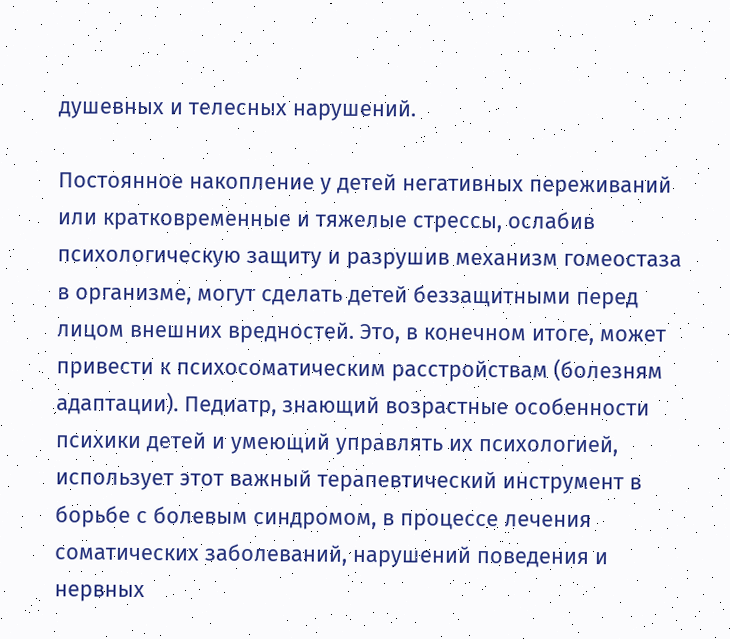душевных и телесных нарушений.

Постоянное накопление у детей негативных переживаний или кратковременные и тяжелые стрессы, ослабив психологическую защиту и разрушив механизм гомеостаза в организме, могут сделать детей беззащитными перед лицом внешних вредностей. Это, в конечном итоге, может привести к психосоматическим расстройствам (болезням адаптации). Педиатр, знающий возрастные особенности психики детей и умеющий управлять их психологией, использует этот важный терапевтический инструмент в борьбе с болевым синдромом, в процессе лечения соматических заболеваний, нарушений поведения и нервных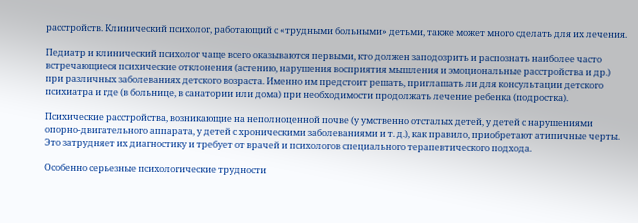расстройств. Клинический психолог, работающий с «трудными больными» детьми, также может много сделать для их лечения.

Педиатр и клинический психолог чаще всего оказываются первыми, кто должен заподозрить и распознать наиболее часто встречающиеся психические отклонения (астению, нарушения восприятия мышления и эмоциональные расстройства и др.) при различных заболеваниях детского возраста. Именно им предстоит решать, приглашать ли для консультации детского психиатра и где (в больнице, в санатории или дома) при необходимости продолжать лечение ребенка (подростка).

Психические расстройства, возникающие на неполноценной почве (у умственно отсталых детей, у детей с нарушениями опорно-двигательного аппарата, у детей с хроническими заболеваниями и т. д.), как правило, приобретают атипичные черты. Это затрудняет их диагностику и требует от врачей и психологов специального терапевтического подхода.

Особенно серьезные психологические трудности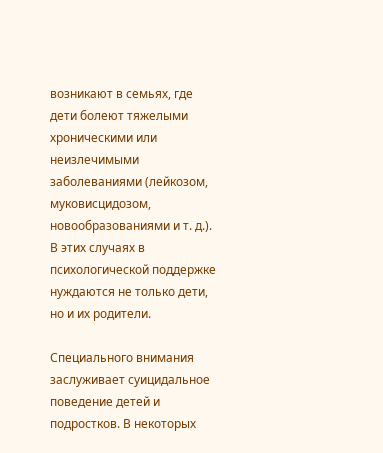возникают в семьях, где дети болеют тяжелыми хроническими или неизлечимыми заболеваниями (лейкозом, муковисцидозом, новообразованиями и т. д.). В этих случаях в психологической поддержке нуждаются не только дети, но и их родители.

Специального внимания заслуживает суицидальное поведение детей и подростков. В некоторых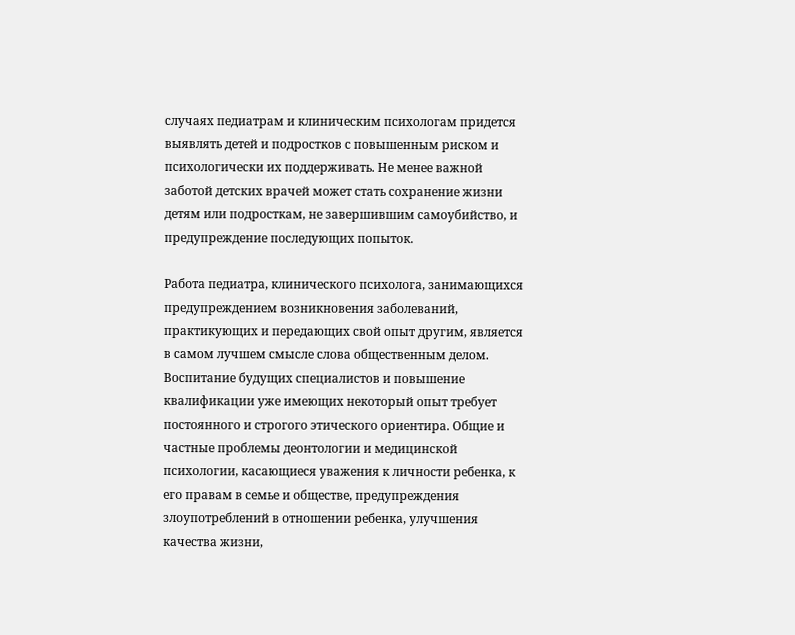случаях педиатрам и клиническим психологам придется выявлять детей и подростков с повышенным риском и психологически их поддерживать. Не менее важной заботой детских врачей может стать сохранение жизни детям или подросткам, не завершившим самоубийство, и предупреждение последующих попыток.

Работа педиатра, клинического психолога, занимающихся предупреждением возникновения заболеваний, практикующих и передающих свой опыт другим, является в самом лучшем смысле слова общественным делом. Воспитание будущих специалистов и повышение квалификации уже имеющих некоторый опыт требует постоянного и строгого этического ориентира. Общие и частные проблемы деонтологии и медицинской психологии, касающиеся уважения к личности ребенка, к его правам в семье и обществе, предупреждения злоупотреблений в отношении ребенка, улучшения качества жизни,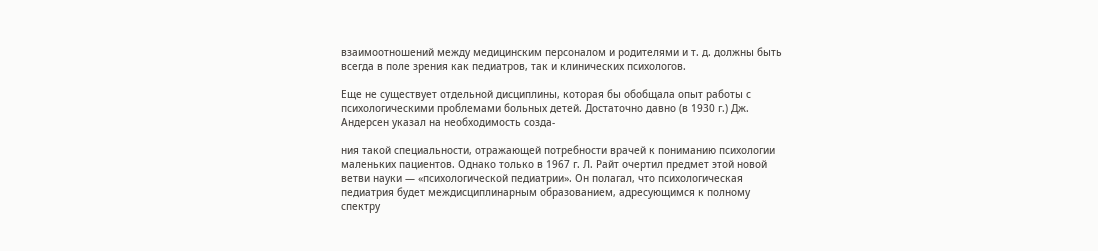взаимоотношений между медицинским персоналом и родителями и т. д. должны быть всегда в поле зрения как педиатров, так и клинических психологов.

Еще не существует отдельной дисциплины, которая бы обобщала опыт работы с психологическими проблемами больных детей. Достаточно давно (в 1930 г.) Дж. Андерсен указал на необходимость созда-

ния такой специальности, отражающей потребности врачей к пониманию психологии маленьких пациентов. Однако только в 1967 г. Л. Райт очертил предмет этой новой ветви науки — «психологической педиатрии». Он полагал, что психологическая педиатрия будет междисциплинарным образованием, адресующимся к полному спектру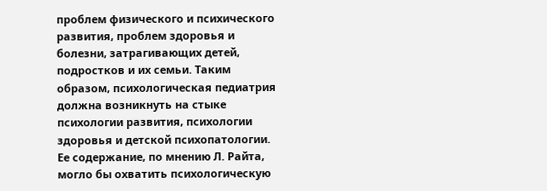проблем физического и психического развития, проблем здоровья и болезни, затрагивающих детей, подростков и их семьи. Таким образом, психологическая педиатрия должна возникнуть на стыке психологии развития, психологии здоровья и детской психопатологии. Ее содержание, по мнению Л. Райта, могло бы охватить психологическую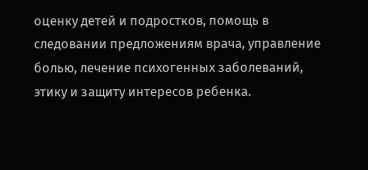оценку детей и подростков, помощь в следовании предложениям врача, управление болью, лечение психогенных заболеваний, этику и защиту интересов ребенка.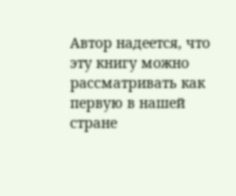Автор надеется, что эту книгу можно рассматривать как первую в нашей стране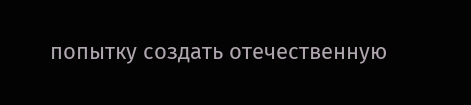попытку создать отечественную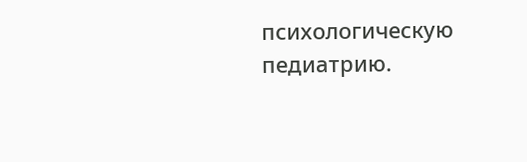психологическую педиатрию.